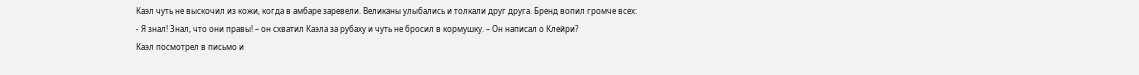Каэл чуть не выскочил из кожи, когда в амбаре заревели. Великаны улыбались и толкали друг друга. Бренд вопил громче всех:
- Я знал! Знал, что они правы! – он схватил Каэла за рубаху и чуть не бросил в кормушку. – Он написал о Клейри?
Каэл посмотрел в письмо и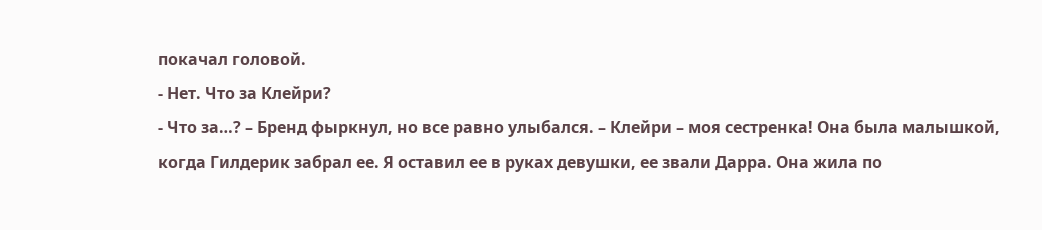покачал головой.
- Нет. Что за Клейри?
- Что за…? – Бренд фыркнул, но все равно улыбался. – Клейри – моя сестренка! Она была малышкой, когда Гилдерик забрал ее. Я оставил ее в руках девушки, ее звали Дарра. Она жила по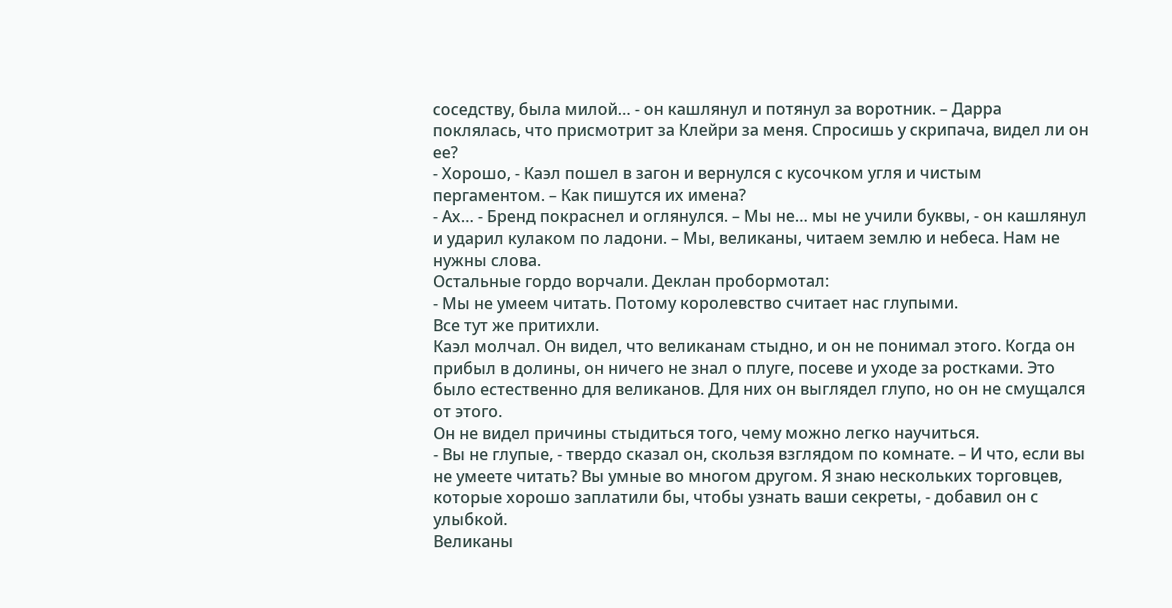соседству, была милой… - он кашлянул и потянул за воротник. – Дарра поклялась, что присмотрит за Клейри за меня. Спросишь у скрипача, видел ли он ее?
- Хорошо, - Каэл пошел в загон и вернулся с кусочком угля и чистым пергаментом. – Как пишутся их имена?
- Ах… - Бренд покраснел и оглянулся. – Мы не… мы не учили буквы, - он кашлянул и ударил кулаком по ладони. – Мы, великаны, читаем землю и небеса. Нам не нужны слова.
Остальные гордо ворчали. Деклан пробормотал:
- Мы не умеем читать. Потому королевство считает нас глупыми.
Все тут же притихли.
Каэл молчал. Он видел, что великанам стыдно, и он не понимал этого. Когда он прибыл в долины, он ничего не знал о плуге, посеве и уходе за ростками. Это было естественно для великанов. Для них он выглядел глупо, но он не смущался от этого.
Он не видел причины стыдиться того, чему можно легко научиться.
- Вы не глупые, - твердо сказал он, скользя взглядом по комнате. – И что, если вы не умеете читать? Вы умные во многом другом. Я знаю нескольких торговцев, которые хорошо заплатили бы, чтобы узнать ваши секреты, - добавил он с улыбкой.
Великаны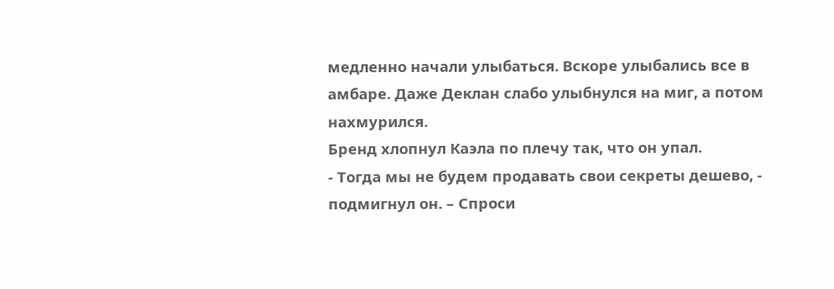медленно начали улыбаться. Вскоре улыбались все в амбаре. Даже Деклан слабо улыбнулся на миг, а потом нахмурился.
Бренд хлопнул Каэла по плечу так, что он упал.
- Тогда мы не будем продавать свои секреты дешево, - подмигнул он. – Спроси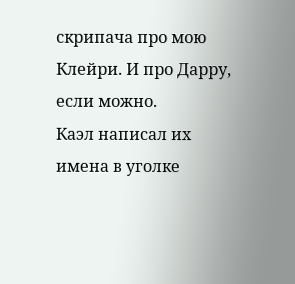скрипача про мою Клейри. И про Дарру, если можно.
Каэл написал их имена в уголке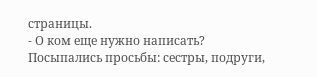страницы.
- О ком еще нужно написать?
Посыпались просьбы: сестры, подруги,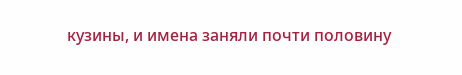кузины, и имена заняли почти половину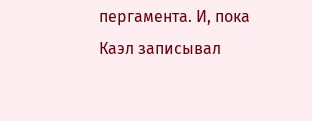пергамента. И, пока Каэл записывал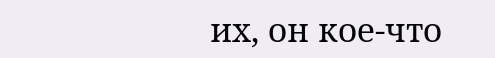их, он кое-что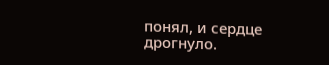понял, и сердце дрогнуло.